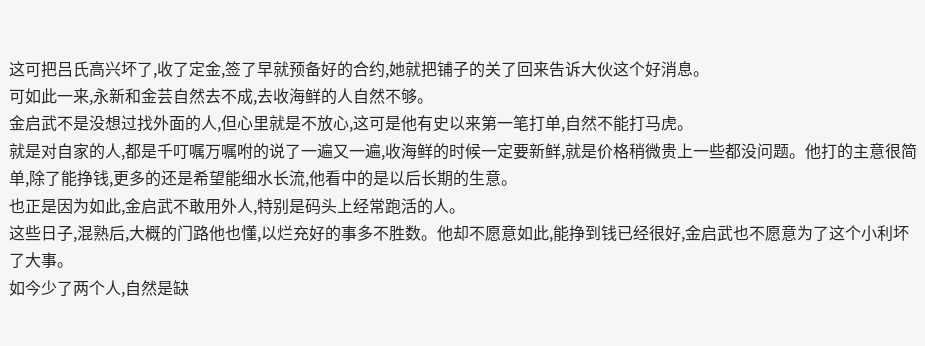这可把吕氏高兴坏了,收了定金,签了早就预备好的合约,她就把铺子的关了回来告诉大伙这个好消息。
可如此一来,永新和金芸自然去不成,去收海鲜的人自然不够。
金启武不是没想过找外面的人,但心里就是不放心,这可是他有史以来第一笔打单,自然不能打马虎。
就是对自家的人,都是千叮嘱万嘱咐的说了一遍又一遍,收海鲜的时候一定要新鲜,就是价格稍微贵上一些都没问题。他打的主意很简单,除了能挣钱,更多的还是希望能细水长流,他看中的是以后长期的生意。
也正是因为如此,金启武不敢用外人,特别是码头上经常跑活的人。
这些日子,混熟后,大概的门路他也懂,以烂充好的事多不胜数。他却不愿意如此,能挣到钱已经很好,金启武也不愿意为了这个小利坏了大事。
如今少了两个人,自然是缺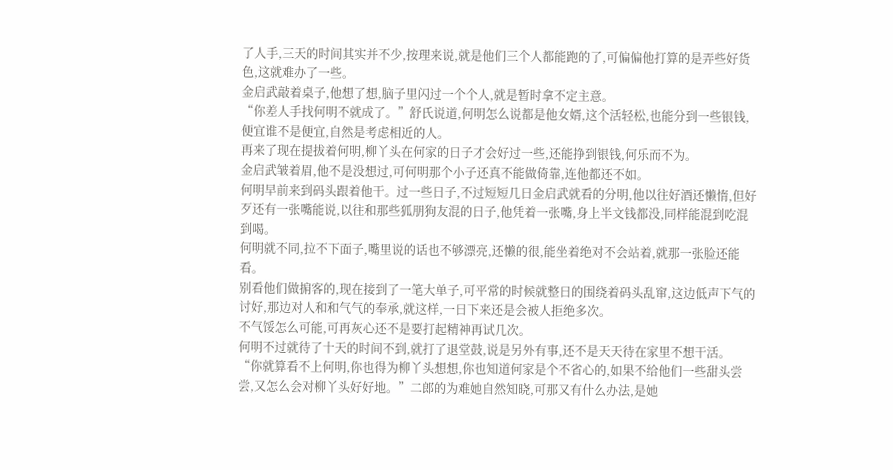了人手,三天的时间其实并不少,按理来说,就是他们三个人都能跑的了,可偏偏他打算的是弄些好货色,这就难办了一些。
金启武敲着桌子,他想了想,脑子里闪过一个个人,就是暂时拿不定主意。
“你差人手找何明不就成了。”舒氏说道,何明怎么说都是他女婿,这个活轻松,也能分到一些银钱,便宜谁不是便宜,自然是考虑相近的人。
再来了现在提拔着何明,柳丫头在何家的日子才会好过一些,还能挣到银钱,何乐而不为。
金启武皱着眉,他不是没想过,可何明那个小子还真不能做倚靠,连他都还不如。
何明早前来到码头跟着他干。过一些日子,不过短短几日金启武就看的分明,他以往好酒还懒惰,但好歹还有一张嘴能说,以往和那些狐朋狗友混的日子,他凭着一张嘴,身上半文钱都没,同样能混到吃混到喝。
何明就不同,拉不下面子,嘴里说的话也不够漂亮,还懒的很,能坐着绝对不会站着,就那一张脸还能看。
别看他们做掮客的,现在接到了一笔大单子,可平常的时候就整日的围绕着码头乱窜,这边低声下气的讨好,那边对人和和气气的奉承,就这样,一日下来还是会被人拒绝多次。
不气馁怎么可能,可再灰心还不是要打起精神再试几次。
何明不过就待了十天的时间不到,就打了退堂鼓,说是另外有事,还不是天天待在家里不想干活。
“你就算看不上何明,你也得为柳丫头想想,你也知道何家是个不省心的,如果不给他们一些甜头尝尝,又怎么会对柳丫头好好地。”二郎的为难她自然知晓,可那又有什么办法,是她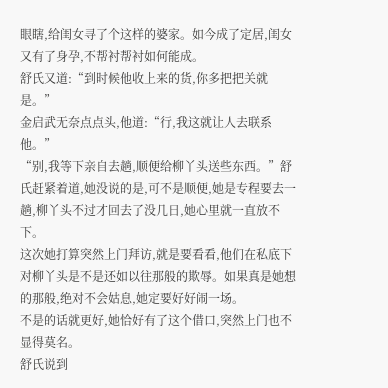眼瞎,给闺女寻了个这样的婆家。如今成了定居,闺女又有了身孕,不帮衬帮衬如何能成。
舒氏又道:“到时候他收上来的货,你多把把关就是。”
金启武无奈点点头,他道:“行,我这就让人去联系他。”
“别,我等下亲自去趟,顺便给柳丫头送些东西。”舒氏赶紧着道,她没说的是,可不是顺便,她是专程要去一趟,柳丫头不过才回去了没几日,她心里就一直放不下。
这次她打算突然上门拜访,就是要看看,他们在私底下对柳丫头是不是还如以往那般的欺辱。如果真是她想的那般,绝对不会姑息,她定要好好闹一场。
不是的话就更好,她恰好有了这个借口,突然上门也不显得莫名。
舒氏说到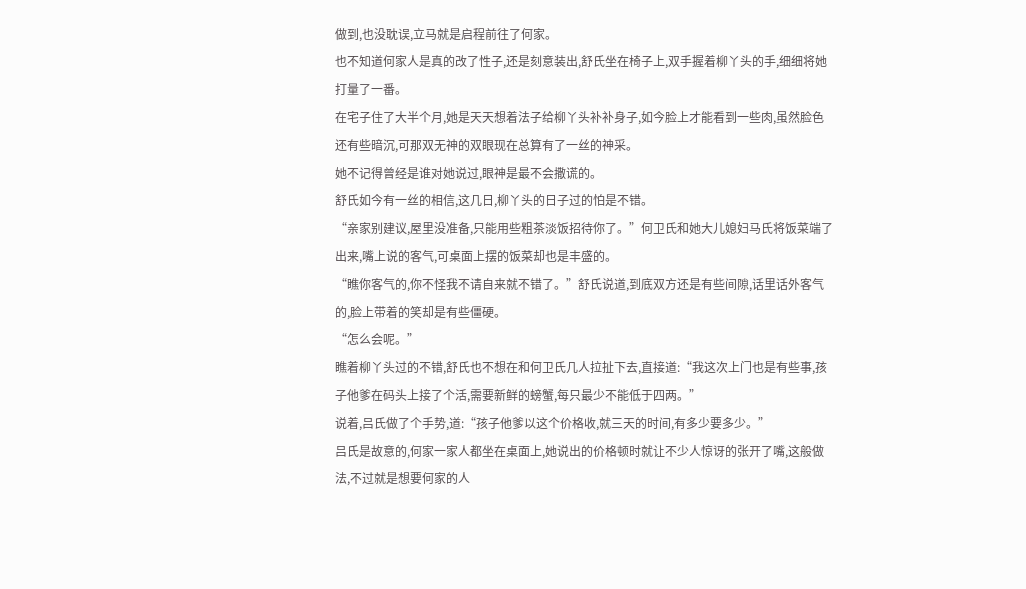做到,也没耽误,立马就是启程前往了何家。
也不知道何家人是真的改了性子,还是刻意装出,舒氏坐在椅子上,双手握着柳丫头的手,细细将她打量了一番。
在宅子住了大半个月,她是天天想着法子给柳丫头补补身子,如今脸上才能看到一些肉,虽然脸色还有些暗沉,可那双无神的双眼现在总算有了一丝的神采。
她不记得曾经是谁对她说过,眼神是最不会撒谎的。
舒氏如今有一丝的相信,这几日,柳丫头的日子过的怕是不错。
“亲家别建议,屋里没准备,只能用些粗茶淡饭招待你了。”何卫氏和她大儿媳妇马氏将饭菜端了出来,嘴上说的客气,可桌面上摆的饭菜却也是丰盛的。
“瞧你客气的,你不怪我不请自来就不错了。”舒氏说道,到底双方还是有些间隙,话里话外客气的,脸上带着的笑却是有些僵硬。
“怎么会呢。”
瞧着柳丫头过的不错,舒氏也不想在和何卫氏几人拉扯下去,直接道:“我这次上门也是有些事,孩子他爹在码头上接了个活,需要新鲜的螃蟹,每只最少不能低于四两。”
说着,吕氏做了个手势,道:“孩子他爹以这个价格收,就三天的时间,有多少要多少。”
吕氏是故意的,何家一家人都坐在桌面上,她说出的价格顿时就让不少人惊讶的张开了嘴,这般做法,不过就是想要何家的人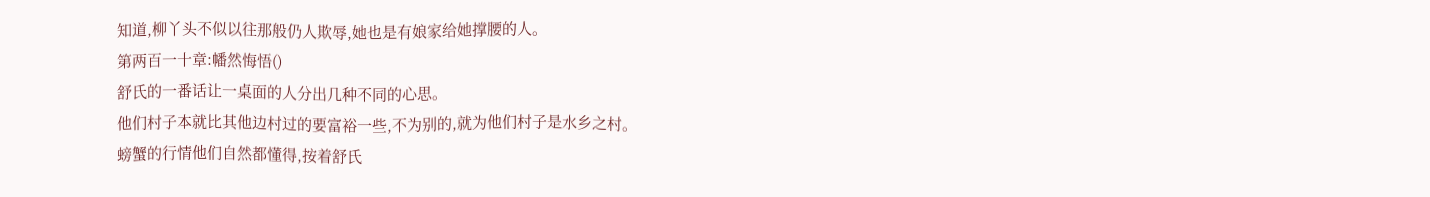知道,柳丫头不似以往那般仍人欺辱,她也是有娘家给她撑腰的人。
第两百一十章:幡然悔悟()
舒氏的一番话让一桌面的人分出几种不同的心思。
他们村子本就比其他边村过的要富裕一些,不为别的,就为他们村子是水乡之村。
螃蟹的行情他们自然都懂得,按着舒氏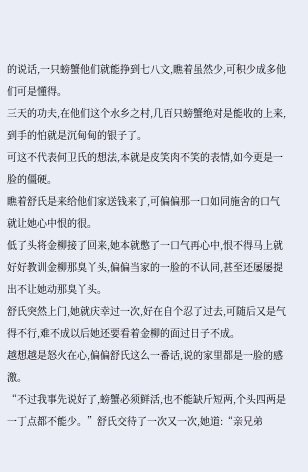的说话,一只螃蟹他们就能挣到七八文,瞧着虽然少,可积少成多他们可是懂得。
三天的功夫,在他们这个水乡之村,几百只螃蟹绝对是能收的上来,到手的怕就是沉甸甸的银子了。
可这不代表何卫氏的想法,本就是皮笑肉不笑的表情,如今更是一脸的僵硬。
瞧着舒氏是来给他们家送钱来了,可偏偏那一口如同施舍的口气就让她心中恨的很。
低了头将金柳接了回来,她本就憋了一口气再心中,恨不得马上就好好教训金柳那臭丫头,偏偏当家的一脸的不认同,甚至还屡屡提出不让她动那臭丫头。
舒氏突然上门,她就庆幸过一次,好在自个忍了过去,可随后又是气得不行,难不成以后她还要看着金柳的面过日子不成。
越想越是怒火在心,偏偏舒氏这么一番话,说的家里都是一脸的感激。
“不过我事先说好了,螃蟹必须鲜活,也不能缺斤短两,个头四两是一丁点都不能少。”舒氏交待了一次又一次,她道:“亲兄弟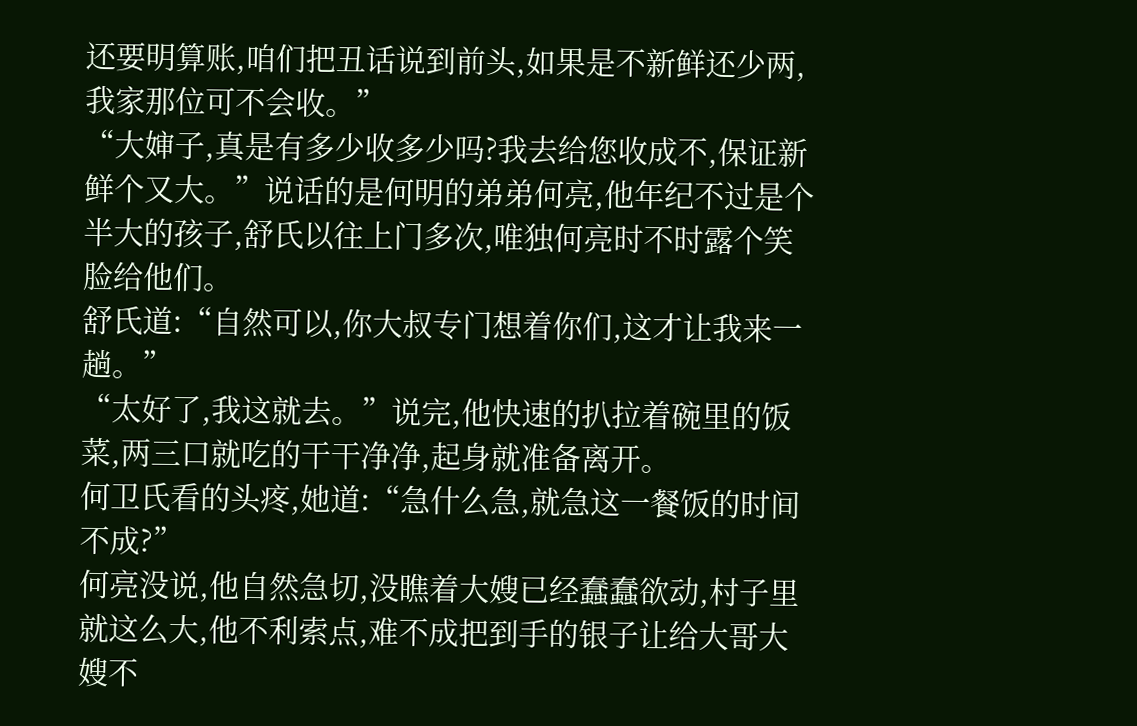还要明算账,咱们把丑话说到前头,如果是不新鲜还少两,我家那位可不会收。”
“大婶子,真是有多少收多少吗?我去给您收成不,保证新鲜个又大。”说话的是何明的弟弟何亮,他年纪不过是个半大的孩子,舒氏以往上门多次,唯独何亮时不时露个笑脸给他们。
舒氏道:“自然可以,你大叔专门想着你们,这才让我来一趟。”
“太好了,我这就去。”说完,他快速的扒拉着碗里的饭菜,两三口就吃的干干净净,起身就准备离开。
何卫氏看的头疼,她道:“急什么急,就急这一餐饭的时间不成?”
何亮没说,他自然急切,没瞧着大嫂已经蠢蠢欲动,村子里就这么大,他不利索点,难不成把到手的银子让给大哥大嫂不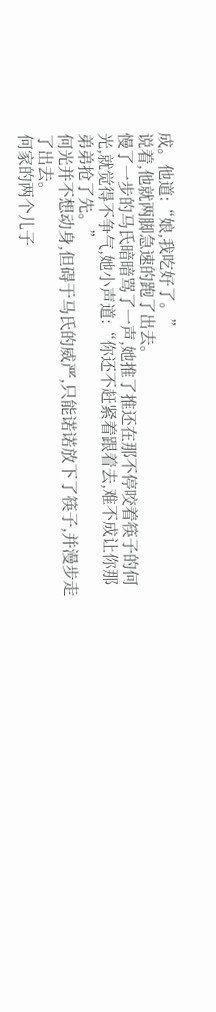成。他道:“娘,我吃好了。”
说着,他就两脚急速的跑了出去。
慢了一步的马氏暗暗骂了一声,她推了推还在那不停咬着筷子的何光,就觉得不争气,她小声道:“你还不赶紧着跟着去,难不成让你那弟弟抢了先。”
何光并不想动身,但碍于马氏的威严,只能诺诺放下了筷子,并漫步走了出去。
何家的两个儿子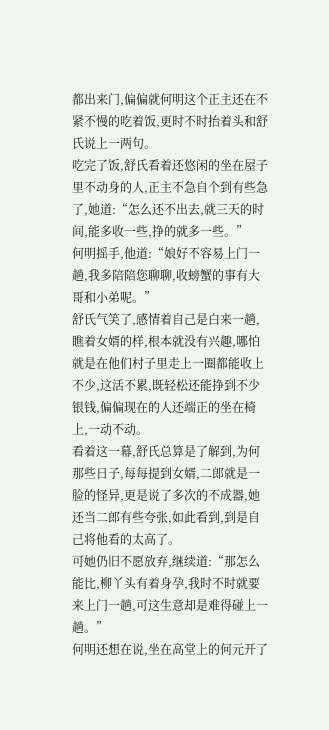都出来门,偏偏就何明这个正主还在不紧不慢的吃着饭,更时不时抬着头和舒氏说上一两句。
吃完了饭,舒氏看着还悠闲的坐在屋子里不动身的人,正主不急自个到有些急了,她道:“怎么还不出去,就三天的时间,能多收一些,挣的就多一些。”
何明摇手,他道:“娘好不容易上门一趟,我多陪陪您聊聊,收螃蟹的事有大哥和小弟呢。”
舒氏气笑了,感情着自己是白来一趟,瞧着女婿的样,根本就没有兴趣,哪怕就是在他们村子里走上一圈都能收上不少,这活不累,既轻松还能挣到不少银钱,偏偏现在的人还端正的坐在椅上,一动不动。
看着这一幕,舒氏总算是了解到,为何那些日子,每每提到女婿,二郎就是一脸的怪异,更是说了多次的不成器,她还当二郎有些夸张,如此看到,到是自己将他看的太高了。
可她仍旧不愿放弃,继续道:“那怎么能比,柳丫头有着身孕,我时不时就要来上门一趟,可这生意却是难得碰上一趟。”
何明还想在说,坐在高堂上的何元开了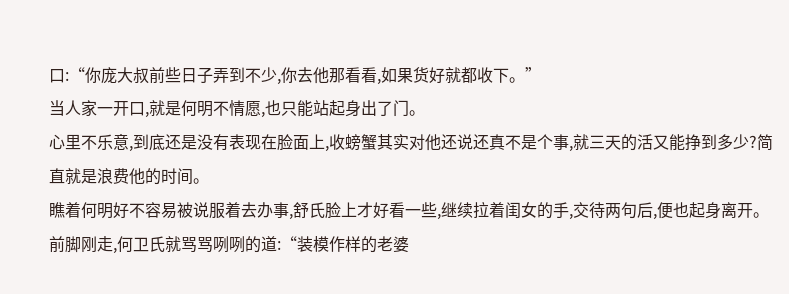口:“你庞大叔前些日子弄到不少,你去他那看看,如果货好就都收下。”
当人家一开口,就是何明不情愿,也只能站起身出了门。
心里不乐意,到底还是没有表现在脸面上,收螃蟹其实对他还说还真不是个事,就三天的活又能挣到多少?简直就是浪费他的时间。
瞧着何明好不容易被说服着去办事,舒氏脸上才好看一些,继续拉着闺女的手,交待两句后,便也起身离开。
前脚刚走,何卫氏就骂骂咧咧的道:“装模作样的老婆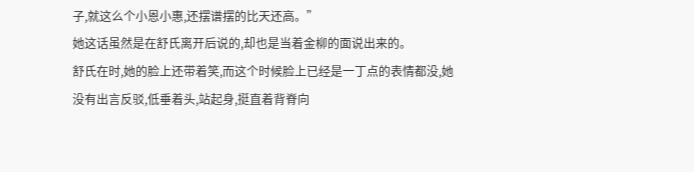子,就这么个小恩小惠,还摆谱摆的比天还高。”
她这话虽然是在舒氏离开后说的,却也是当着金柳的面说出来的。
舒氏在时,她的脸上还带着笑,而这个时候脸上已经是一丁点的表情都没,她没有出言反驳,低垂着头,站起身,挺直着背脊向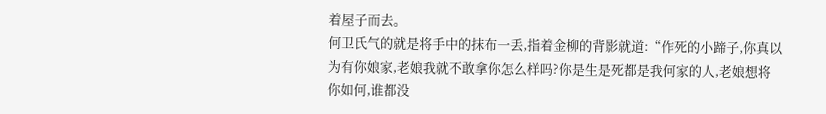着屋子而去。
何卫氏气的就是将手中的抹布一丢,指着金柳的背影就道:“作死的小蹄子,你真以为有你娘家,老娘我就不敢拿你怎么样吗?你是生是死都是我何家的人,老娘想将你如何,谁都没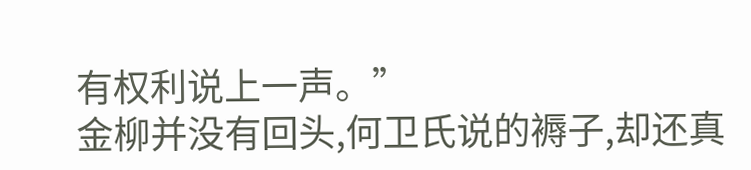有权利说上一声。”
金柳并没有回头,何卫氏说的褥子,却还真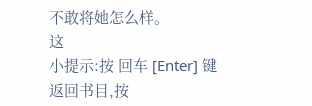不敢将她怎么样。
这
小提示:按 回车 [Enter] 键 返回书目,按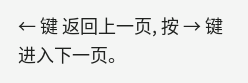← 键 返回上一页, 按 → 键 进入下一页。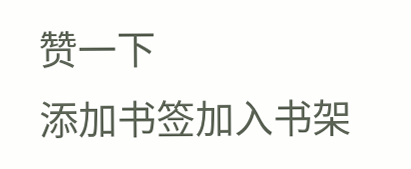赞一下
添加书签加入书架